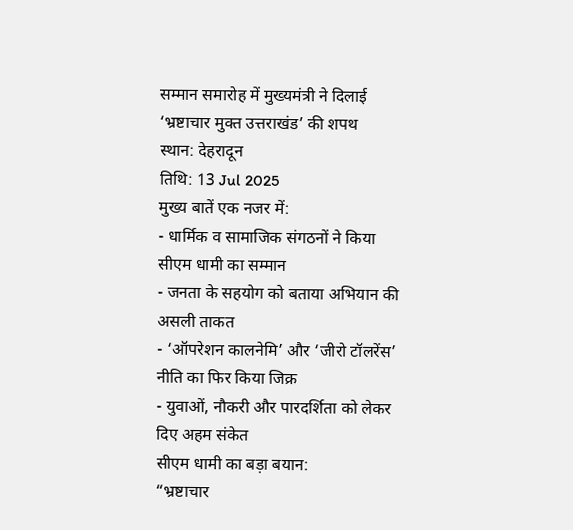सम्मान समारोह में मुख्यमंत्री ने दिलाई ‘भ्रष्टाचार मुक्त उत्तराखंड’ की शपथ
स्थान: देहरादून
तिथि: 13 Jul 2025
मुख्य बातें एक नजर में:
- धार्मिक व सामाजिक संगठनों ने किया सीएम धामी का सम्मान
- जनता के सहयोग को बताया अभियान की असली ताकत
- ‘ऑपरेशन कालनेमि’ और ‘जीरो टॉलरेंस’ नीति का फिर किया जिक्र
- युवाओं, नौकरी और पारदर्शिता को लेकर दिए अहम संकेत
सीएम धामी का बड़ा बयान:
“भ्रष्टाचार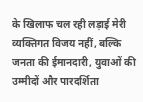के खिलाफ चल रही लड़ाई मेरी व्यक्तिगत विजय नहीं, बल्कि जनता की ईमानदारी, युवाओं की उम्मीदों और पारदर्शिता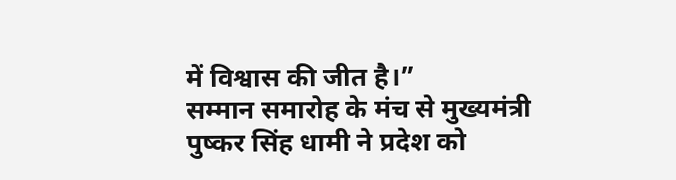में विश्वास की जीत है।”
सम्मान समारोह के मंच से मुख्यमंत्री पुष्कर सिंह धामी ने प्रदेश को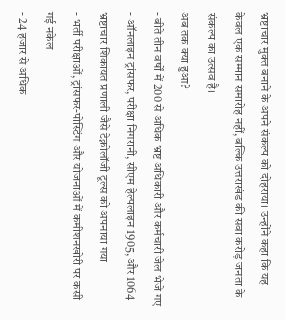भ्रष्टाचार मुक्त बनाने के अपने संकल्प को दोहराया। उन्होंने कहा कि यह केवल एक सम्मान समारोह नहीं, बल्कि उत्तराखंड की सवा करोड़ जनता के संकल्प का उत्सव है।
अब तक क्या हुआ?
- बीते तीन वर्षों में 200 से अधिक भ्रष्ट अधिकारी और कर्मचारी जेल भेजे गए
- ऑनलाइन ट्रांसफर, परीक्षा निगरानी, सीएम हेल्पलाइन 1905, और 1064 भ्रष्टाचार शिकायत प्रणाली जैसे टेक्नोलॉजी टूल्स को अपनाया गया
- भर्ती परीक्षाओं, ट्रांसफर-पोस्टिंग और योजनाओं में कमीशनखोरी पर कसी गई नकेल
- 24 हजार से अधिक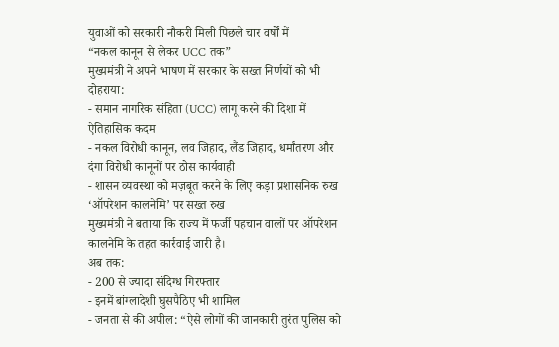युवाओं को सरकारी नौकरी मिली पिछले चार वर्षों में
“नकल कानून से लेकर UCC तक”
मुख्यमंत्री ने अपने भाषण में सरकार के सख्त निर्णयों को भी दोहराया:
- समान नागरिक संहिता (UCC) लागू करने की दिशा में ऐतिहासिक कदम
- नकल विरोधी कानून, लव जिहाद, लैंड जिहाद, धर्मांतरण और दंगा विरोधी कानूनों पर ठोस कार्यवाही
- शासन व्यवस्था को मज़बूत करने के लिए कड़ा प्रशासनिक रुख
‘ऑपरेशन कालनेमि’ पर सख्त रुख
मुख्यमंत्री ने बताया कि राज्य में फर्जी पहचान वालों पर ऑपरेशन कालनेमि के तहत कार्रवाई जारी है।
अब तक:
- 200 से ज्यादा संदिग्ध गिरफ्तार
- इनमें बांग्लादेशी घुसपैठिए भी शामिल
- जनता से की अपील: “ऐसे लोगों की जानकारी तुरंत पुलिस को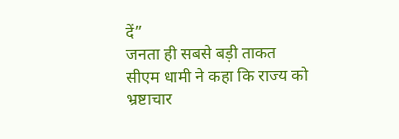दें”
जनता ही सबसे बड़ी ताकत
सीएम धामी ने कहा कि राज्य को भ्रष्टाचार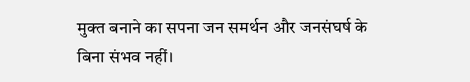मुक्त बनाने का सपना जन समर्थन और जनसंघर्ष के बिना संभव नहीं।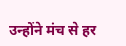उन्होंने मंच से हर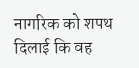नागरिक को शपथ दिलाई कि वह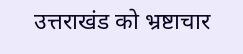उत्तराखंड को भ्रष्टाचार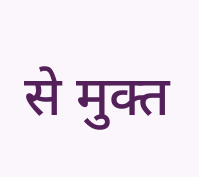से मुक्त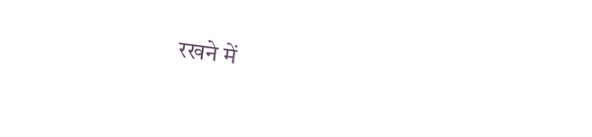रखने में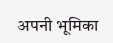अपनी भूमिका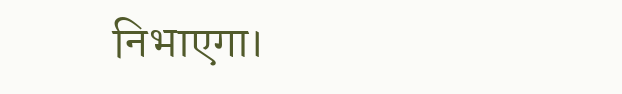निभाएगा।